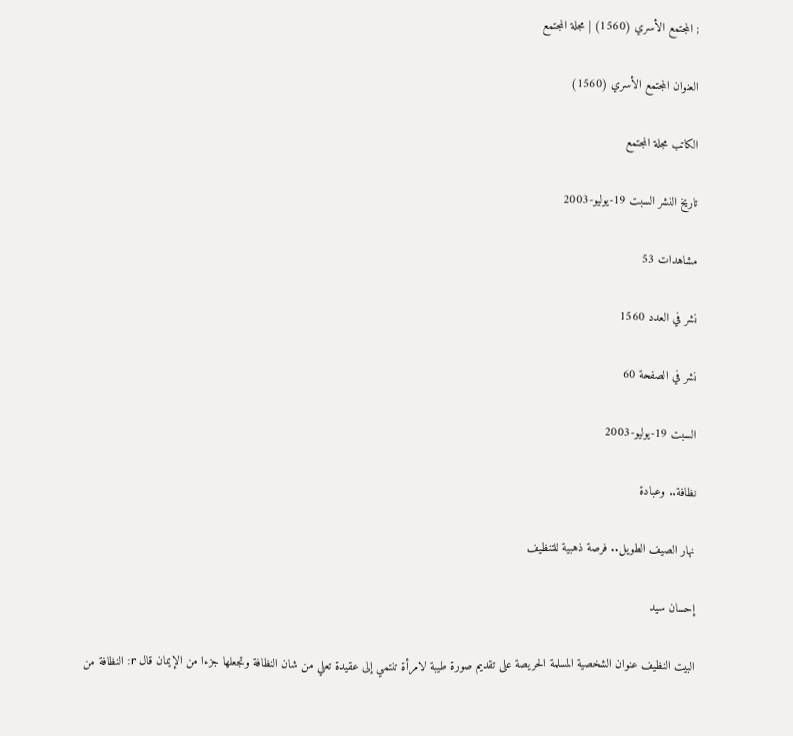; المجتمع الأسري (1560) | مجلة المجتمع

العنوان المجتمع الأسري (1560)

الكاتب مجلة المجتمع

تاريخ النشر السبت 19-يوليو-2003

مشاهدات 53

نشر في العدد 1560

نشر في الصفحة 60

السبت 19-يوليو-2003

نظافة.. وعبادة

نهار الصيف الطويل.. فرصة ذهبية للتنظيف

إحسان سيد

البيت النظيف عنوان الشخصية المسلمة الحريصة على تقديم صورة طيبة لامرأة تنتمي إلى عقيدة تعلي من شان النظافة وتجعلها جزءا من الإيمان قال r: النظافة من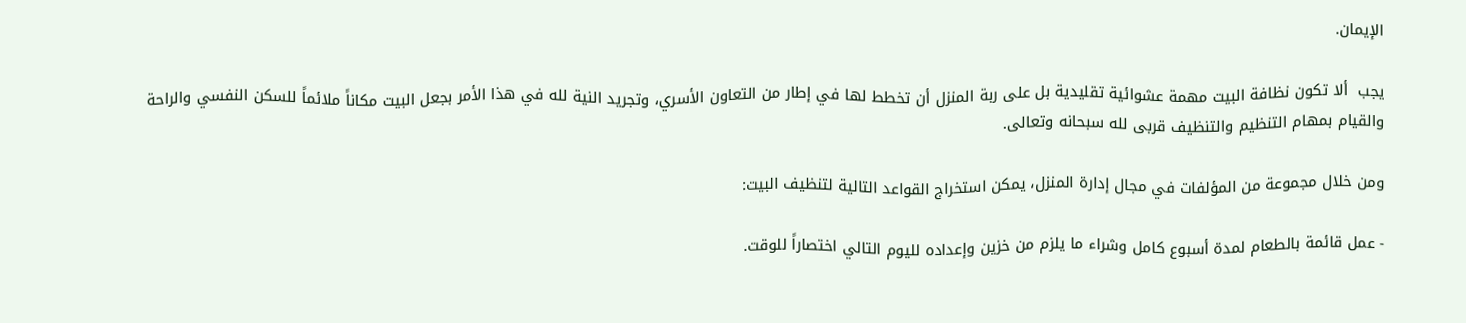الإيمان.

يجب  ألا تكون نظافة البيت مهمة عشوائية تقليدية بل على ربة المنزل أن تخطط لها في إطار من التعاون الأسري، وتجريد النية لله في هذا الأمر بجعل البيت مكاناً ملائماً للسكن النفسي والراحة والقيام بمهام التنظيم والتنظيف قربى لله سبحانه وتعالى.

ومن خلال مجموعة من المؤلفات في مجال إدارة المنزل، يمكن استخراج القواعد التالية لتنظيف البيت:

- عمل قائمة بالطعام لمدة أسبوع كامل وشراء ما يلزم من خزين وإعداده لليوم التالي اختصاراً للوقت.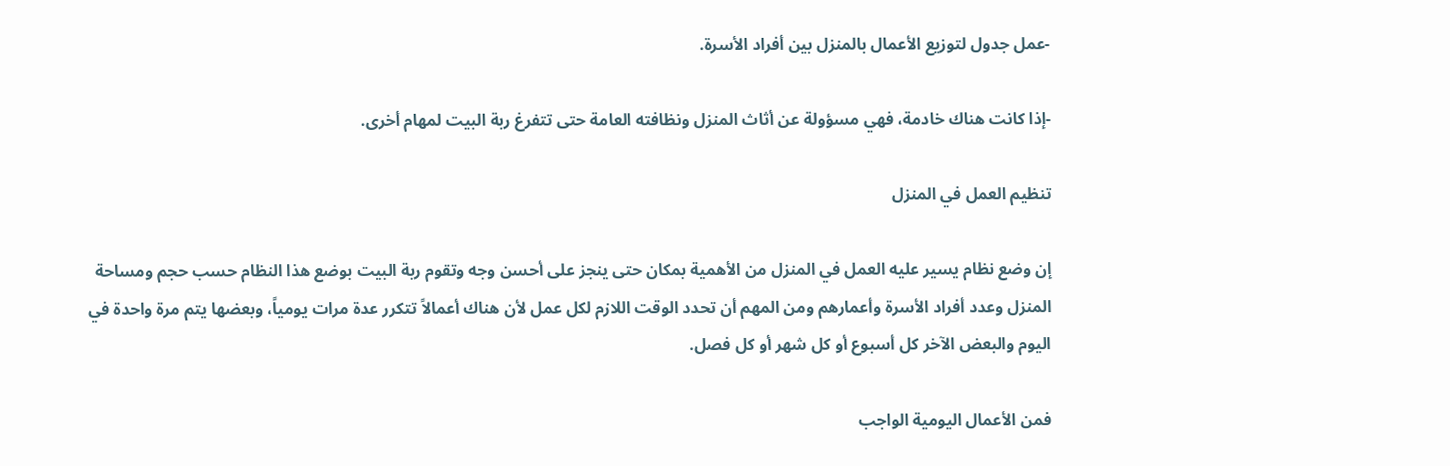-عمل جدول لتوزيع الأعمال بالمنزل بين أفراد الأسرة.

-إذا كانت هناك خادمة، فهي مسؤولة عن أثاث المنزل ونظافته العامة حتى تتفرغ ربة البيت لمهام أخرى.

تنظيم العمل في المنزل

إن وضع نظام يسير عليه العمل في المنزل من الأهمية بمكان حتى ينجز على أحسن وجه وتقوم ربة البيت بوضع هذا النظام حسب حجم ومساحة المنزل وعدد أفراد الأسرة وأعمارهم ومن المهم أن تحدد الوقت اللازم لكل عمل لأن هناك أعمالاً تتكرر عدة مرات يومياً، وبعضها يتم مرة واحدة في اليوم والبعض الآخر كل أسبوع أو كل شهر أو كل فصل.

فمن الأعمال اليومية الواجب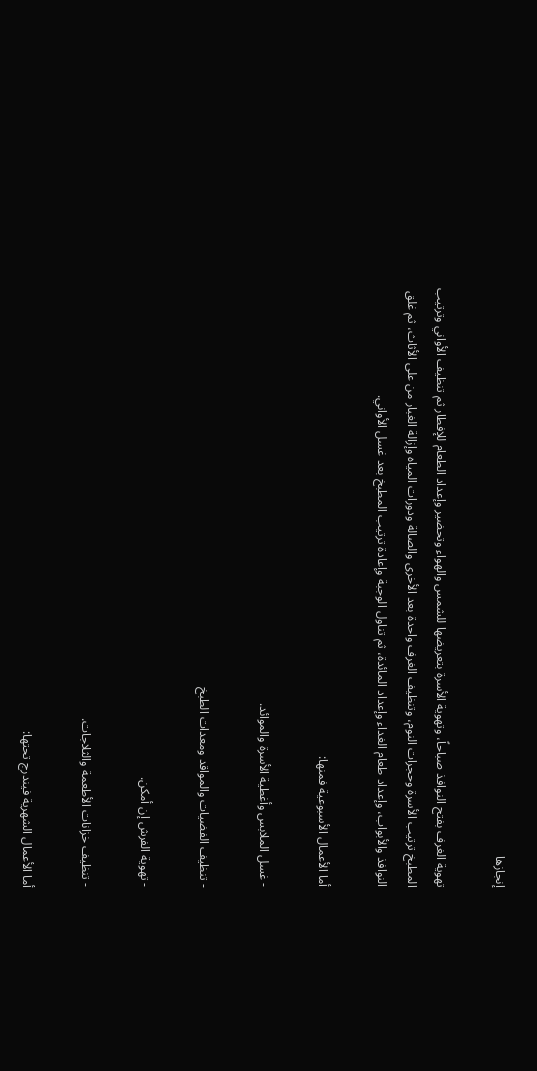إنجازها

تهوية الغرف بفتح النوافذ صباحاً، وتهوية الأسرة بتعريضها للشمس والهواء وتحضير وإعداد الطعام للإفطار ثم تنظيف الأواني وترتيب المطبخ ترتيب الأسرة وحجرات النوم، وتنظيف الغرف واحدة بعد الأخرى والصالة ودورات المياه وإزالة الغبار من على الأثاث، ثم غلق النوافذ والأبواب، وإعداد طعام الغداء وإعداد المائدة، ثم تناول الوجبة وإعادة ترتيب المطبخ بعد غسل الأواني.

أما الأعمال الأسبوعية فمنها:

- غسل الملابس وأغطية الأسرة والموائد.

- تنظيف الفضيات والمواقد ومعدات الطبخ

- تهوية الفرش إن أمكن.

- تنظيف خزانات الأطعمة والثلاجات.

أما الأعمال الشهرية فيندرج تحتها: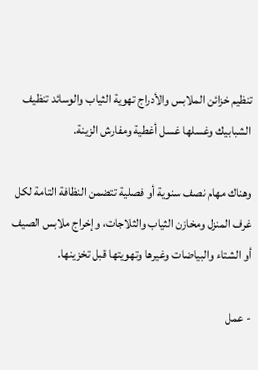تنظيم خزائن الملابس والأدراج تهوية الثياب والوسائد تنظيف الشبابيك وغسلها غسل أغطية ومفارش الزينة.

وهناك مهام نصف سنوية أو فصلية تتضمن النظافة التامة لكل غرف المنزل ومخازن الثياب والثلاجات، وإخراج ملابس الصيف أو الشتاء والبياضات وغيرها وتهويتها قبل تخزينها.

- عمل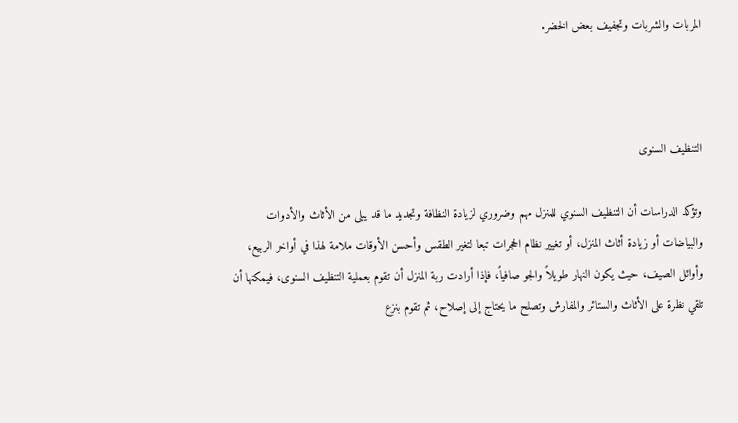المربات والشربات وتجفيف بعض الخضر.



التنظيف السنوى

وتؤكد الدراسات أن التنظيف السنوي للمنزل مهم وضروري لزيادة النظافة وتجديد ما قد يبلى من الأثاث والأدوات والبياضات أو زيادة أثاث المنزل، أو تغيير نظام الحجرات تبعا لتغير الطقس وأحسن الأوقات ملامة لهذا في أواخر الربيع، وأوائل الصيف، حيث يكون النهار طويلاً والجو صافياً، فإذا أرادت ربة المنزل أن تقوم بعملية التنظيف السنوى، فيمكنها أن تلقي نظرة على الأثاث والستائر والمفارش وتصلح ما يحتاج إلى إصلاح، ثم تقوم بنزع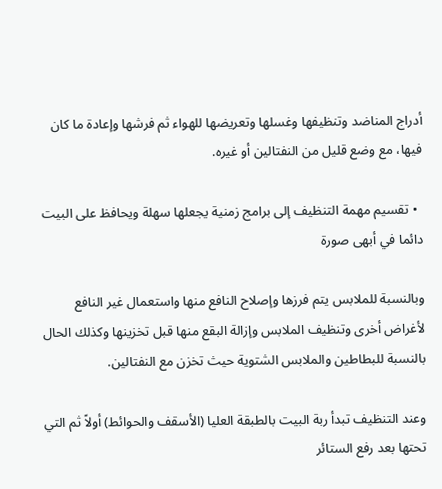أدراج المناضد وتنظيفها وغسلها وتعريضها للهواء ثم فرشها وإعادة ما كان فيها، مع وضع قليل من النفتالين أو غيره.

  • تقسيم مهمة التنظيف إلى برامج زمنية يجعلها سهلة ويحافظ على البيت دائما في أبهى صورة

وبالنسبة للملابس يتم فرزها وإصلاح النافع منها واستعمال غير النافع لأغراض أخرى وتنظيف الملابس وإزالة البقع منها قبل تخزينها وكذلك الحال بالنسبة للبطاطين والملابس الشتوية حيث تخزن مع النفتالين.

وعند التنظيف تبدأ ربة البيت بالطبقة العليا (الأسقف والحوائط) أولاً ثم التي تحتها بعد رفع الستائر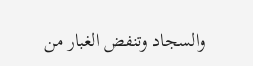والسجاد وتنفض الغبار من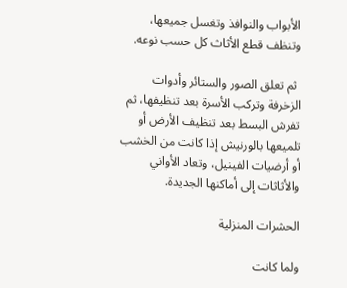الأبواب والنوافذ وتغسل جميعها، وتنظف قطع الأثاث كل حسب نوعه.

 ثم تعلق الصور والستائر وأدوات الزخرفة وتركب الأسرة بعد تنظيفها، ثم تفرش البسط بعد تنظيف الأرض أو تلميعها بالورنيش إذا كانت من الخشب أو أرضيات الفينيل، وتعاد الأواني والأثاثات إلى أماكنها الجديدة.

الحشرات المنزلية

ولما كانت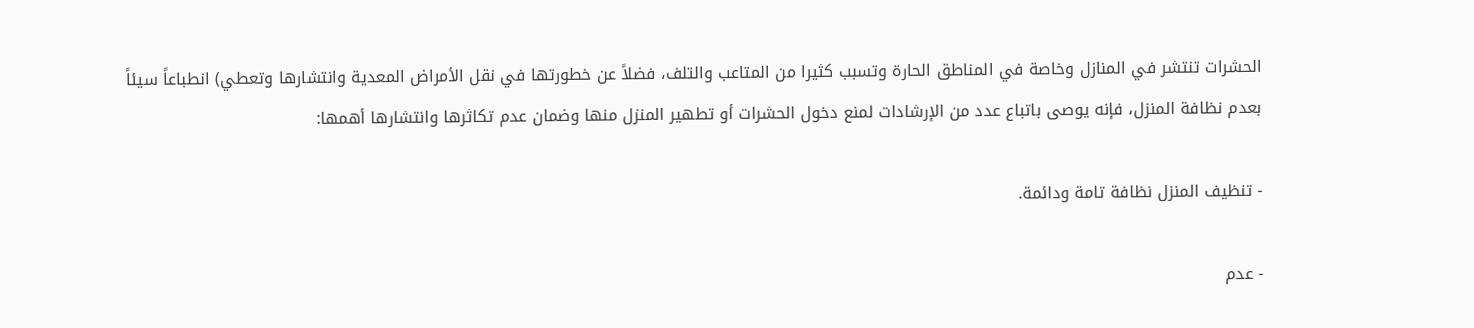الحشرات تنتشر في المنازل وخاصة في المناطق الحارة وتسبب كثيرا من المتاعب والتلف، فضلاً عن خطورتها في نقل الأمراض المعدية وانتشارها وتعطي) انطباعاً سيئاً بعدم نظافة المنزل، فإنه يوصى باتباع عدد من الإرشادات لمنع دخول الحشرات أو تطهير المنزل منها وضمان عدم تكاثرها وانتشارها أهمها:

- تنظيف المنزل نظافة تامة ودائمة.

- عدم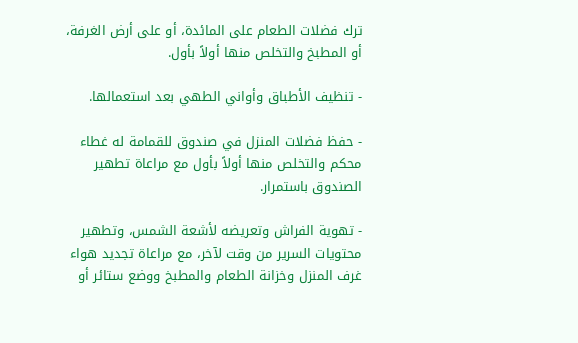ترك فضلات الطعام على المائدة، أو على أرض الغرفة، أو المطبخ والتخلص منها أولاً بأول.

- تنظيف الأطباق وأواني الطهي بعد استعمالها.

- حفظ فضلات المنزل في صندوق للقمامة له غطاء محكم والتخلص منها أولاً بأول مع مراعاة تطهير الصندوق باستمرار.

- تهوية الفراش وتعريضه لأشعة الشمس، وتطهير محتويات السرير من وقت لآخر، مع مراعاة تجديد هواء غرف المنزل وخزانة الطعام والمطبخ ووضع ستائر أو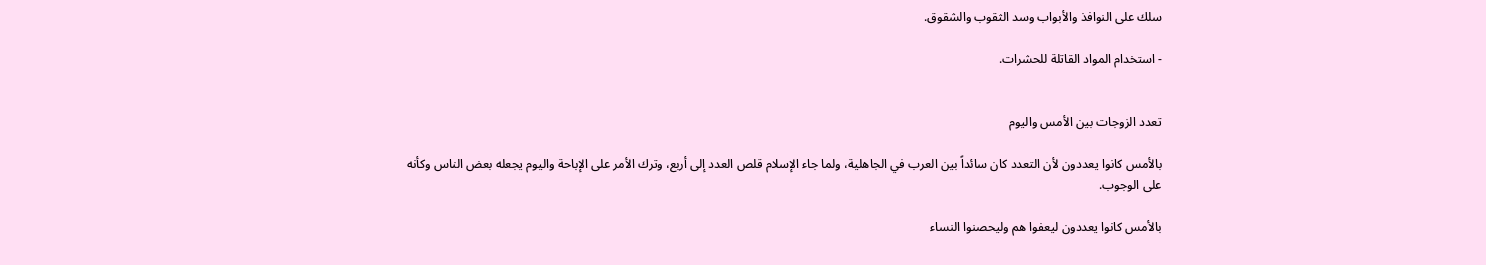سلك على النوافذ والأبواب وسد الثقوب والشقوق.

- استخدام المواد القاتلة للحشرات.


تعدد الزوجات بين الأمس واليوم

بالأمس كانوا يعددون لأن التعدد كان سائداً بين العرب في الجاهلية، ولما جاء الإسلام قلص العدد إلى أربع، وترك الأمر على الإباحة واليوم يجعله بعض الناس وكأنه على الوجوب.

بالأمس كانوا يعددون ليعفوا هم وليحصنوا النساء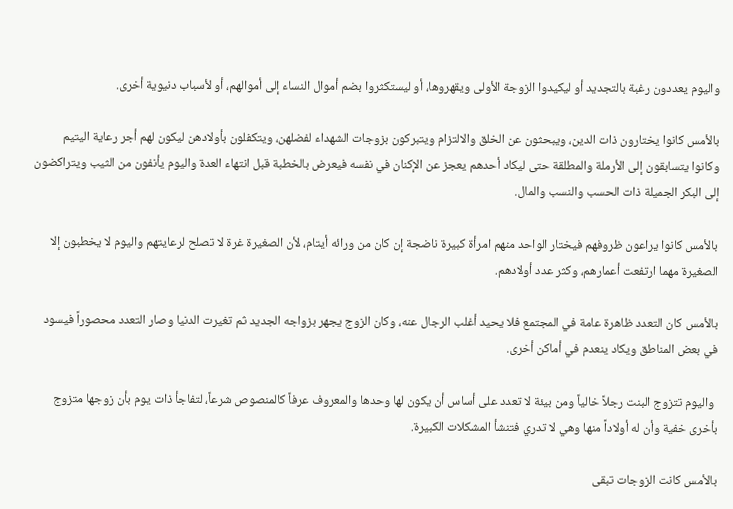واليوم يعددون رغبة بالتجديد أو ليكيدوا الزوجة الأولى ويقهروها، أو ليستكثروا بضم أموال النساء إلى أموالهم، أو لأسباب دنيوية أخرى.

بالأمس كانوا يختارون ذات الدين، ويبحثون عن الخلق والالتزام ويتبركون بزوجات الشهداء لفضلهن، ويتكفلون بأولادهن ليكون لهم أجر رعاية اليتيم وكانوا يتسابقون إلى الأرملة والمطلقة حتى ليكاد أحدهم يعجز عن الإكنان في نفسه فيعرض بالخطبة قبل انتهاء العدة واليوم يأنفون من الثيب ويتراكضون إلى البكر الجميلة ذات الحسب والنسب والمال.

بالأمس كانوا يراعون ظروفهم فيختار الواحد منهم امرأة كبيرة ناضجة إن كان من ورائه أيتام، لأن الصغيرة غرة لا تصلح لرعايتهم واليوم لا يخطبون إلا الصغيرة مهما ارتفعت أعمارهم، وكثر عدد أولادهم.

بالأمس كان التعدد ظاهرة عامة في المجتمع فلا يحيد أغلب الرجال عنه، وكان الزوج يجهر بزواجه الجديد ثم تغيرت الدنيا وصار التعدد محصوراً فيسود في بعض المناطق ويكاد ينعدم في أماكن أخرى.

 واليوم تتزوج البنت رجلاً خالياً ومن بيئة لا تعدد على أساس أن يكون لها وحدها والمعروف عرفاً كالمنصوص شرعاً، لتفاجأ ذات يوم بأن زوجها متزوج بأخرى خفية وأن له أولاداً منها وهي لا تدري فتنشأ المشكلات الكبيرة.

بالأمس كانت الزوجات تبقى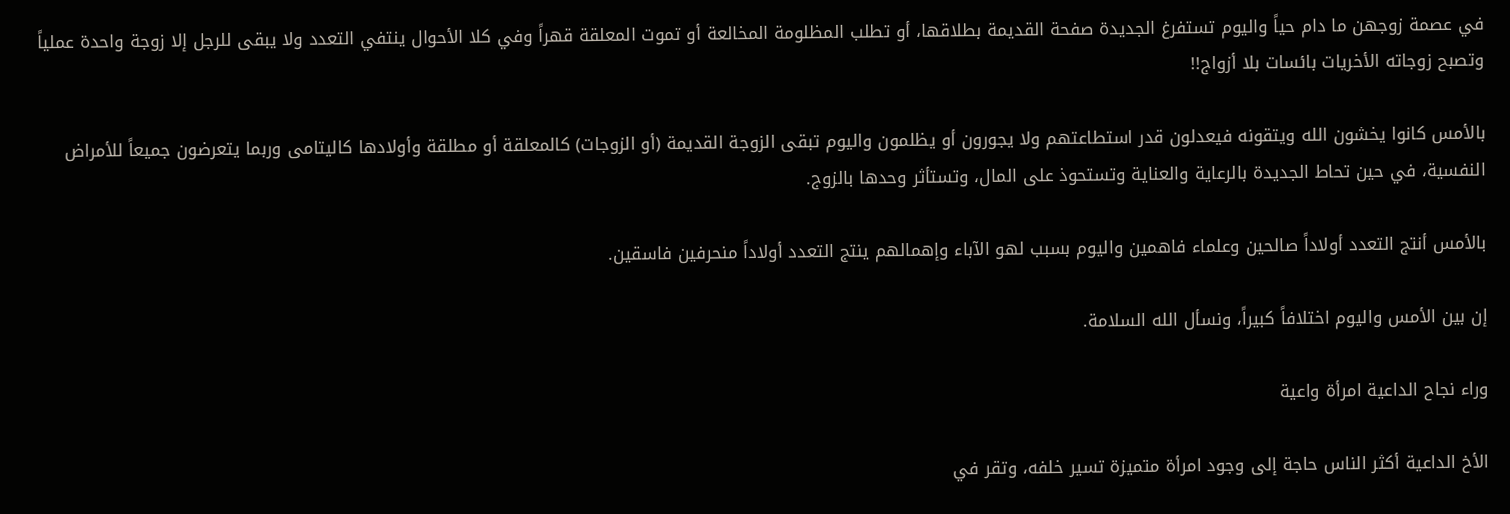في عصمة زوجهن ما دام حياً واليوم تستفرغ الجديدة صفحة القديمة بطلاقها، أو تطلب المظلومة المخالعة أو تموت المعلقة قهراً وفي كلا الأحوال ينتفي التعدد ولا يبقى للرجل إلا زوجة واحدة عملياً وتصبح زوجاته الأخريات بائسات بلا أزواج!!

بالأمس كانوا يخشون الله ويتقونه فيعدلون قدر استطاعتهم ولا يجورون أو يظلمون واليوم تبقى الزوجة القديمة (أو الزوجات) كالمعلقة أو مطلقة وأولادها كاليتامى وربما يتعرضون جميعاً للأمراض النفسية، في حين تحاط الجديدة بالرعاية والعناية وتستحوذ على المال، وتستأثر وحدها بالزوج.

بالأمس أنتج التعدد أولاداً صالحين وعلماء فاهمين واليوم بسبب لهو الآباء وإهمالهم ينتج التعدد أولاداً منحرفين فاسقين.

إن بين الأمس واليوم اختلافاً كبيراً، ونسأل الله السلامة.

وراء نجاح الداعية امرأة واعية

الأخ الداعية أكثر الناس حاجة إلى وجود امرأة متميزة تسير خلفه، وتقر في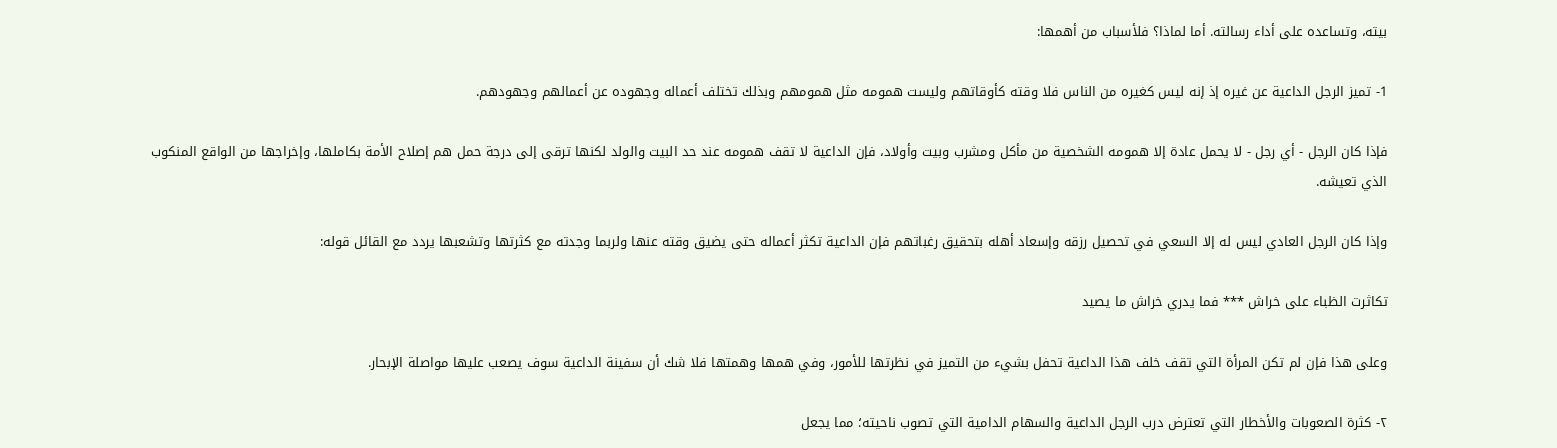بيته، وتساعده على أداء رسالته. أما لماذا؟ فلأسباب من أهمها:

1- تميز الرجل الداعية عن غيره إذ إنه ليس كغيره من الناس فلا وقته كأوقاتهم ولیست همومه مثل همومهم وبذلك تختلف أعماله وجهوده عن أعمالهم وجهودهم.

فإذا كان الرجل - أي رجل - لا يحمل عادة إلا همومه الشخصية من مأكل ومشرب وبيت وأولاد، فإن الداعية لا تقف همومه عند حد البيت والولد لكنها ترقى إلى درجة حمل هم إصلاح الأمة بكاملها، وإخراجها من الواقع المنكوب الذي تعيشه.

وإذا كان الرجل العادي ليس له إلا السعي في تحصيل رزقه وإسعاد أهله بتحقيق رغباتهم فإن الداعية تكثر أعماله حتى يضيق وقته عنها ولربما وجدته مع كثرتها وتشعبها يردد مع القائل قوله:

تكاثرت الظباء على خراش *** فما يدري خراش ما يصيد

وعلى هذا فإن لم تكن المرأة التي تقف خلف هذا الداعية تحفل بشيء من التميز في نظرتها للأمور، وفي همها وهمتها فلا شك أن سفينة الداعية سوف يصعب عليها مواصلة الإبحار.

٢- كثرة الصعوبات والأخطار التي تعترض درب الرجل الداعية والسهام الدامية التي تصوب ناحيته؛ مما يجعل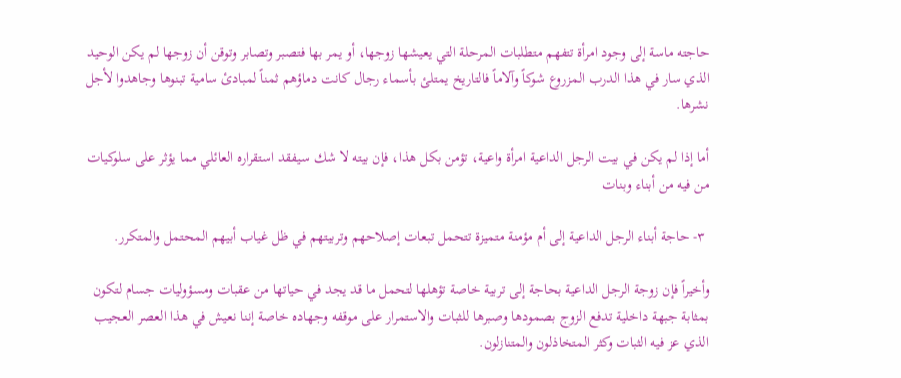حاجته ماسة إلى وجود امرأة تتفهم متطلبات المرحلة التي يعيشها زوجها، أو يمر بها فتصبر وتصابر وتوقن أن زوجها لم يكن الوحيد الذي سار في هذا الدرب المزروع شوكاً وآلاماً فالتاريخ يمتلئ بأسماء رجال كانت دماؤهم ثمناً لمبادئ سامية تبنوها وجاهدوا لأجل نشرها.

أما إذا لم يكن في بيت الرجل الداعية امرأة واعية، تؤمن بكل هذا، فإن بيته لا شك سيفقد استقراره العائلي مما يؤثر على سلوكيات من فيه من أبناء وبنات

 ٣- حاجة أبناء الرجل الداعية إلى أم مؤمنة متميزة تتحمل تبعات إصلاحهم وتربيتهم في ظل غياب أبيهم المحتمل والمتكرر.

وأخيراً فإن زوجة الرجل الداعية بحاجة إلى تربية خاصة تؤهلها لتحمل ما قد يجد في حياتها من عقبات ومسؤوليات جسام لتكون بمثابة جبهة داخلية تدفع الزوج بصمودها وصبرها للثبات والاستمرار على موقفه وجهاده خاصة إننا نعيش في هذا العصر العجيب الذي عز فيه الثبات وكثر المتخاذلون والمتنازلون.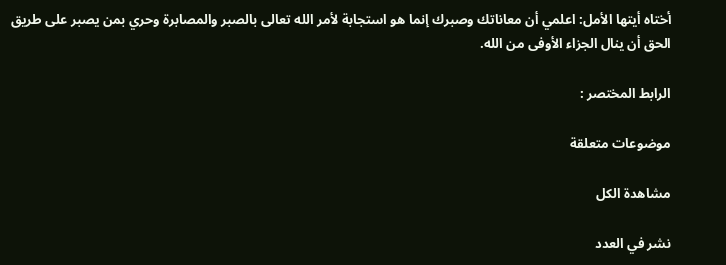أختاه أيتها الأمل: اعلمي أن معاناتك وصبرك إنما هو استجابة لأمر الله تعالى بالصبر والمصابرة وحري بمن يصبر على طريق الحق أن ينال الجزاء الأوفى من الله.

الرابط المختصر :

موضوعات متعلقة

مشاهدة الكل

نشر في العدد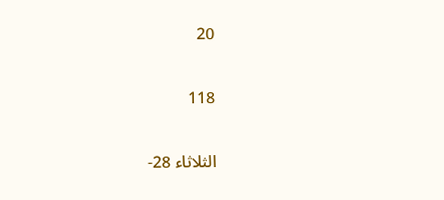20

118

الثلاثاء 28-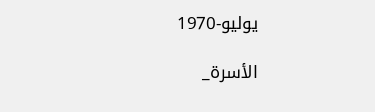يوليو-1970

الأسرة_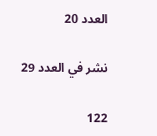العدد 20

نشر في العدد 29

122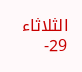الثلاثاء 29-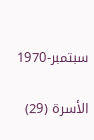سبتمبر-1970

الأسرة (29)